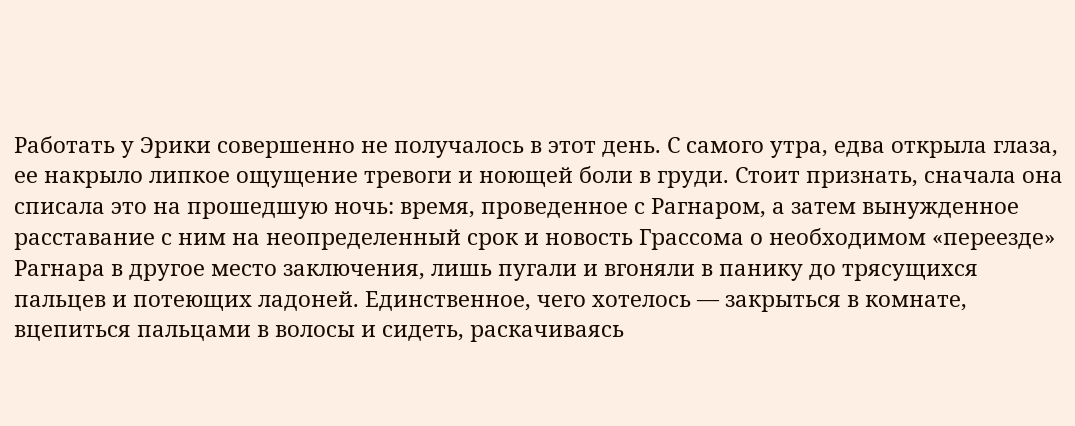Работать у Эрики совершенно не получалось в этот день. С самого утра, едва открыла глаза, ее накрыло липкое ощущение тревоги и ноющей боли в груди. Стоит признать, сначала она списала это на прошедшую ночь: время, проведенное с Рагнаром, а затем вынужденное расставание с ним на неопределенный срок и новость Грассома о необходимом «переезде» Рагнара в другое место заключения, лишь пугали и вгоняли в панику до трясущихся пальцев и потеющих ладоней. Единственное, чего хотелось — закрыться в комнате, вцепиться пальцами в волосы и сидеть, раскачиваясь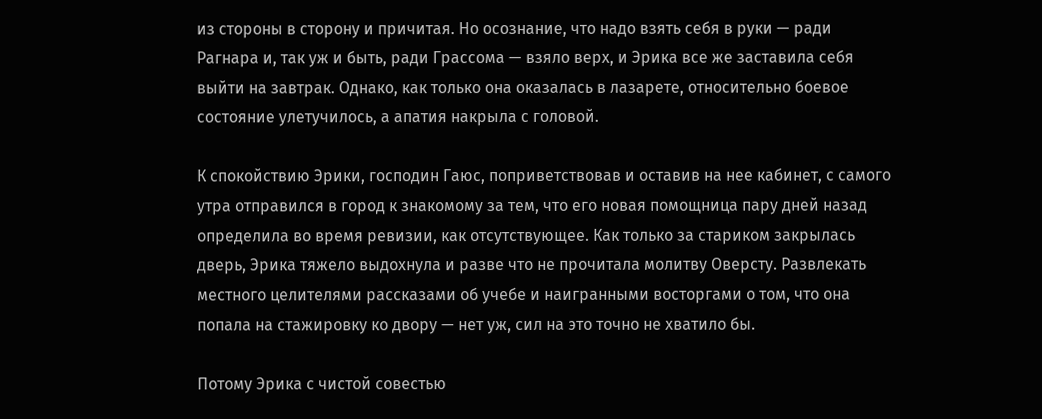из стороны в сторону и причитая. Но осознание, что надо взять себя в руки — ради Рагнара и, так уж и быть, ради Грассома — взяло верх, и Эрика все же заставила себя выйти на завтрак. Однако, как только она оказалась в лазарете, относительно боевое состояние улетучилось, а апатия накрыла с головой.

К спокойствию Эрики, господин Гаюс, поприветствовав и оставив на нее кабинет, с самого утра отправился в город к знакомому за тем, что его новая помощница пару дней назад определила во время ревизии, как отсутствующее. Как только за стариком закрылась дверь, Эрика тяжело выдохнула и разве что не прочитала молитву Оверсту. Развлекать местного целителями рассказами об учебе и наигранными восторгами о том, что она попала на стажировку ко двору — нет уж, сил на это точно не хватило бы.

Потому Эрика с чистой совестью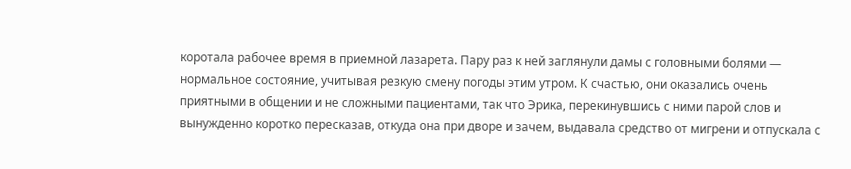коротала рабочее время в приемной лазарета. Пару раз к ней заглянули дамы с головными болями — нормальное состояние, учитывая резкую смену погоды этим утром. К счастью, они оказались очень приятными в общении и не сложными пациентами, так что Эрика, перекинувшись с ними парой слов и вынужденно коротко пересказав, откуда она при дворе и зачем, выдавала средство от мигрени и отпускала с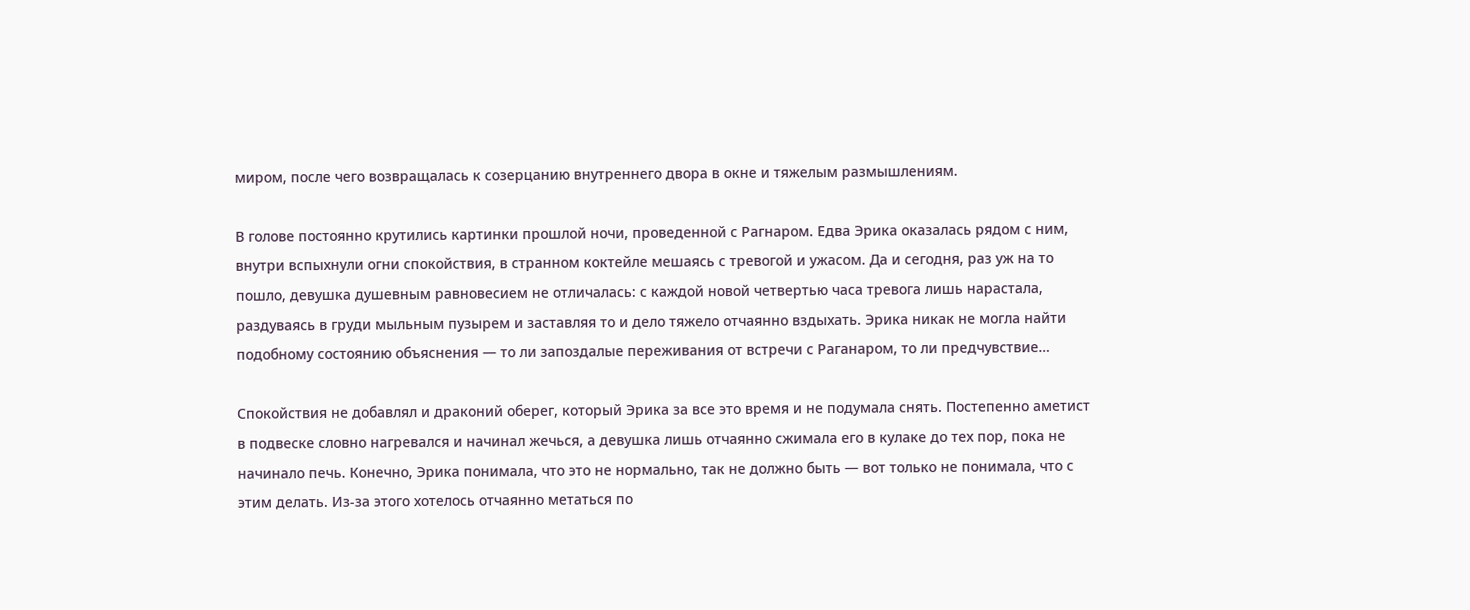миром, после чего возвращалась к созерцанию внутреннего двора в окне и тяжелым размышлениям.

В голове постоянно крутились картинки прошлой ночи, проведенной с Рагнаром. Едва Эрика оказалась рядом с ним, внутри вспыхнули огни спокойствия, в странном коктейле мешаясь с тревогой и ужасом. Да и сегодня, раз уж на то пошло, девушка душевным равновесием не отличалась: с каждой новой четвертью часа тревога лишь нарастала, раздуваясь в груди мыльным пузырем и заставляя то и дело тяжело отчаянно вздыхать. Эрика никак не могла найти подобному состоянию объяснения — то ли запоздалые переживания от встречи с Раганаром, то ли предчувствие…

Спокойствия не добавлял и драконий оберег, который Эрика за все это время и не подумала снять. Постепенно аметист в подвеске словно нагревался и начинал жечься, а девушка лишь отчаянно сжимала его в кулаке до тех пор, пока не начинало печь. Конечно, Эрика понимала, что это не нормально, так не должно быть — вот только не понимала, что с этим делать. Из-за этого хотелось отчаянно метаться по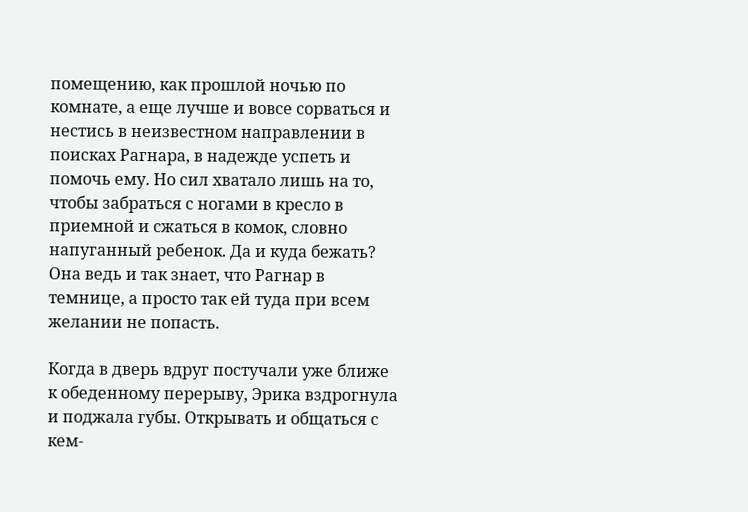помещению, как прошлой ночью по комнате, а еще лучше и вовсе сорваться и нестись в неизвестном направлении в поисках Рагнара, в надежде успеть и помочь ему. Но сил хватало лишь на то, чтобы забраться с ногами в кресло в приемной и сжаться в комок, словно напуганный ребенок. Да и куда бежать? Она ведь и так знает, что Рагнар в темнице, а просто так ей туда при всем желании не попасть.

Когда в дверь вдруг постучали уже ближе к обеденному перерыву, Эрика вздрогнула и поджала губы. Открывать и общаться с кем-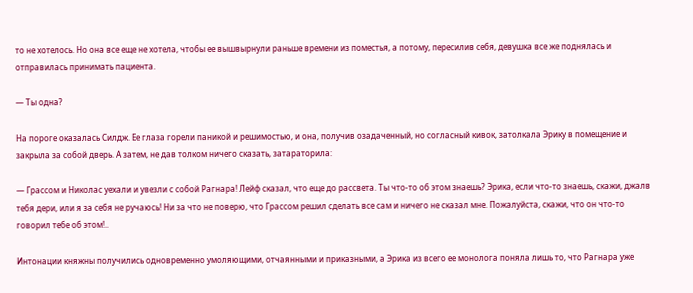то не хотелось. Но она все еще не хотела, чтобы ее вышвырнули раньше времени из поместья, а потому, пересилив себя, девушка все же поднялась и отправилась принимать пациента.

— Ты одна?

На пороге оказалась Силдж. Ее глаза горели паникой и решимостью, и она, получив озадаченный, но согласный кивок, затолкала Эрику в помещение и закрыла за собой дверь. А затем, не дав толком ничего сказать, затараторила:

— Грассом и Николас уехали и увезли с собой Рагнара! Лейф сказал, что еще до рассвета. Ты что-то об этом знаешь? Эрика, если что-то знаешь, скажи, джалв тебя дери, или я за себя не ручаюсь! Ни за что не поверю, что Грассом решил сделать все сам и ничего не сказал мне. Пожалуйста, скажи, что он что-то говорил тебе об этом!..

Интонации княжны получились одновременно умоляющими, отчаянными и приказными, а Эрика из всего ее монолога поняла лишь то, что Рагнара уже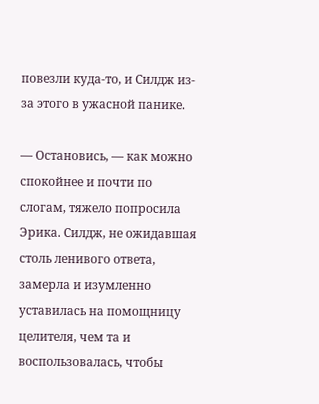повезли куда-то, и Силдж из-за этого в ужасной панике.

— Остановись, — как можно спокойнее и почти по слогам, тяжело попросила Эрика. Силдж, не ожидавшая столь ленивого ответа, замерла и изумленно уставилась на помощницу целителя, чем та и воспользовалась, чтобы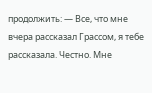продолжить: — Все, что мне вчера рассказал Грассом, я тебе рассказала. Честно. Мне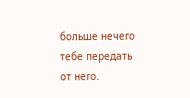больше нечего тебе передать от него.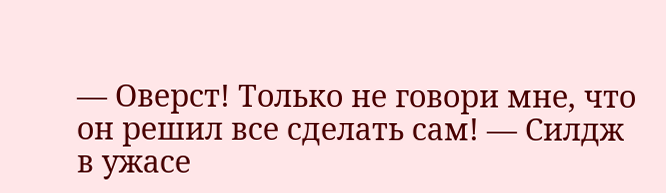— Оверст! Только не говори мне, что он решил все сделать сам! — Силдж в ужасе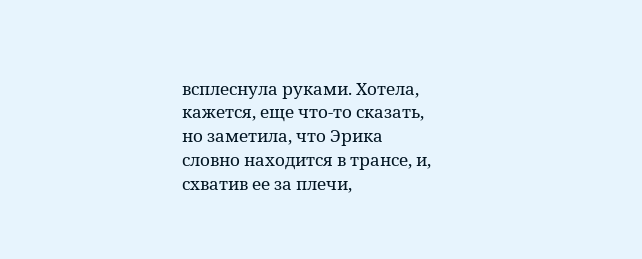всплеснула руками. Хотела, кажется, еще что-то сказать, но заметила, что Эрика словно находится в трансе, и, схватив ее за плечи,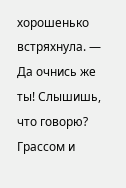хорошенько встряхнула. — Да очнись же ты! Слышишь, что говорю? Грассом и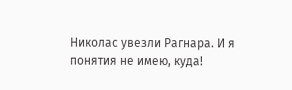Николас увезли Рагнара. И я понятия не имею, куда!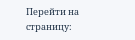Перейти на страницу: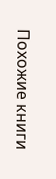Похожие книги